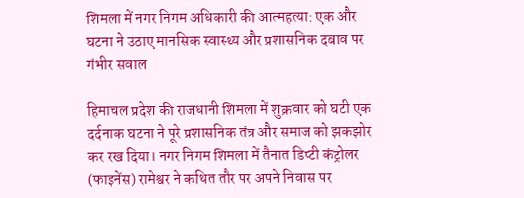शिमला में नगर निगम अधिकारी की आत्महत्या: एक और घटना ने उठाए मानसिक स्वास्थ्य और प्रशासनिक दबाव पर गंभीर सवाल

हिमाचल प्रदेश की राजधानी शिमला में शुक्रवार को घटी एक दर्दनाक घटना ने पूरे प्रशासनिक तंत्र और समाज को झकझोर कर रख दिया। नगर निगम शिमला में तैनात डिप्टी कंट्रोलर (फाइनेंस) रामेश्वर ने कथित तौर पर अपने निवास पर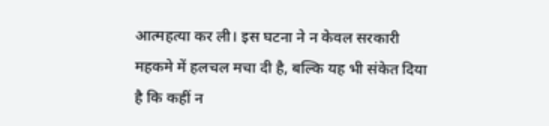आत्महत्या कर ली। इस घटना ने न केवल सरकारी महकमे में हलचल मचा दी है, बल्कि यह भी संकेत दिया है कि कहीं न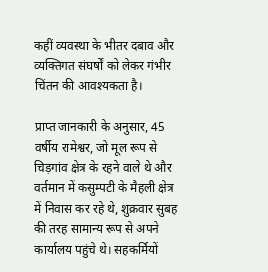कहीं व्यवस्था के भीतर दबाव और व्यक्तिगत संघर्षों को लेकर गंभीर चिंतन की आवश्यकता है।

प्राप्त जानकारी के अनुसार, 45 वर्षीय रामेश्वर, जो मूल रूप से चिड़गांव क्षेत्र के रहने वाले थे और वर्तमान में कसुम्पटी के मैहली क्षेत्र में निवास कर रहे थे, शुक्रवार सुबह की तरह सामान्य रूप से अपने कार्यालय पहुंचे थे। सहकर्मियों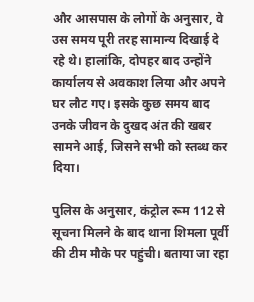और आसपास के लोगों के अनुसार, वे उस समय पूरी तरह सामान्य दिखाई दे रहे थे। हालांकि, दोपहर बाद उन्होंने कार्यालय से अवकाश लिया और अपने घर लौट गए। इसके कुछ समय बाद उनके जीवन के दुखद अंत की खबर सामने आई, जिसने सभी को स्तब्ध कर दिया।

पुलिस के अनुसार, कंट्रोल रूम 112 से सूचना मिलने के बाद थाना शिमला पूर्वी की टीम मौके पर पहुंची। बताया जा रहा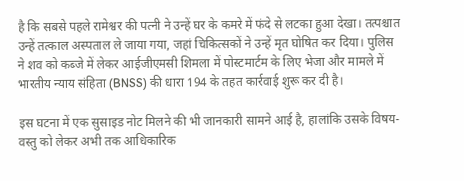है कि सबसे पहले रामेश्वर की पत्नी ने उन्हें घर के कमरे में फंदे से लटका हुआ देखा। तत्पश्चात उन्हें तत्काल अस्पताल ले जाया गया, जहां चिकित्सकों ने उन्हें मृत घोषित कर दिया। पुलिस ने शव को कब्जे में लेकर आईजीएमसी शिमला में पोस्टमार्टम के लिए भेजा और मामले में भारतीय न्याय संहिता (BNSS) की धारा 194 के तहत कार्रवाई शुरू कर दी है।

इस घटना में एक सुसाइड नोट मिलने की भी जानकारी सामने आई है, हालांकि उसके विषय-वस्तु को लेकर अभी तक आधिकारिक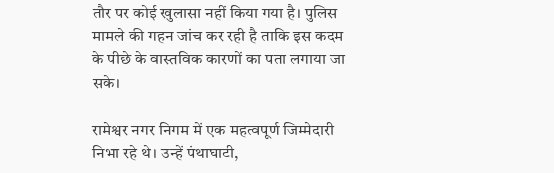तौर पर कोई खुलासा नहीं किया गया है। पुलिस मामले की गहन जांच कर रही है ताकि इस कदम के पीछे के वास्तविक कारणों का पता लगाया जा सके।

रामेश्वर नगर निगम में एक महत्वपूर्ण जिम्मेदारी निभा रहे थे। उन्हें पंथाघाटी,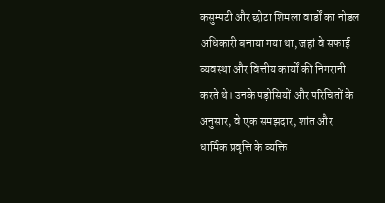कसुम्पटी और छोटा शिमला वार्डों का नोडल अधिकारी बनाया गया था, जहां वे सफाई व्यवस्था और वित्तीय कार्यों की निगरानी करते थे। उनके पड़ोसियों और परिचितों के अनुसार, वे एक समझदार, शांत और धार्मिक प्रवृत्ति के व्यक्ति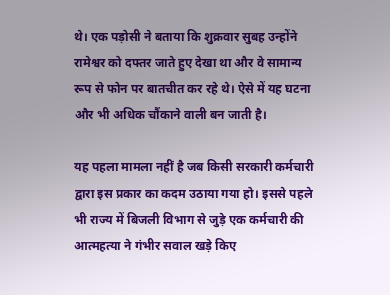थे। एक पड़ोसी ने बताया कि शुक्रवार सुबह उन्होंने रामेश्वर को दफ्तर जाते हुए देखा था और वे सामान्य रूप से फोन पर बातचीत कर रहे थे। ऐसे में यह घटना और भी अधिक चौंकाने वाली बन जाती है।

यह पहला मामला नहीं है जब किसी सरकारी कर्मचारी द्वारा इस प्रकार का कदम उठाया गया हो। इससे पहले भी राज्य में बिजली विभाग से जुड़े एक कर्मचारी की आत्महत्या ने गंभीर सवाल खड़े किए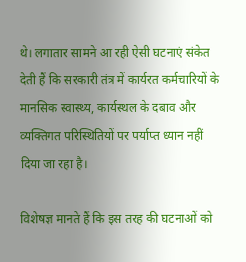थे। लगातार सामने आ रही ऐसी घटनाएं संकेत देती हैं कि सरकारी तंत्र में कार्यरत कर्मचारियों के मानसिक स्वास्थ्य, कार्यस्थल के दबाव और व्यक्तिगत परिस्थितियों पर पर्याप्त ध्यान नहीं दिया जा रहा है।

विशेषज्ञ मानते हैं कि इस तरह की घटनाओं को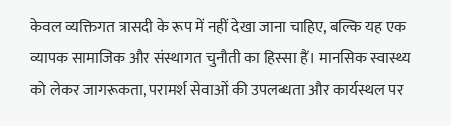केवल व्यक्तिगत त्रासदी के रूप में नहीं देखा जाना चाहिए, बल्कि यह एक व्यापक सामाजिक और संस्थागत चुनौती का हिस्सा हैं। मानसिक स्वास्थ्य को लेकर जागरूकता, परामर्श सेवाओं की उपलब्धता और कार्यस्थल पर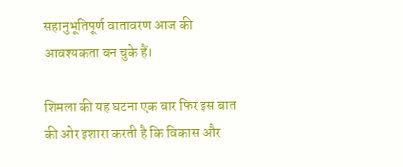सहानुभूतिपूर्ण वातावरण आज की आवश्यकता बन चुके हैं।

शिमला की यह घटना एक बार फिर इस बात की ओर इशारा करती है कि विकास और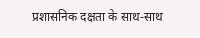प्रशासनिक दक्षता के साथ-साथ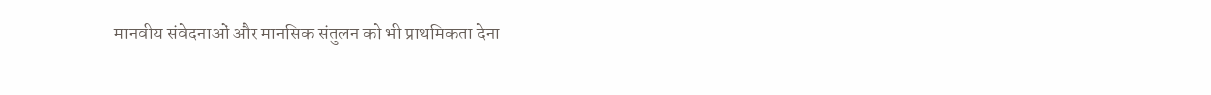मानवीय संवेदनाओं और मानसिक संतुलन को भी प्राथमिकता देना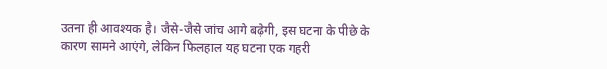उतना ही आवश्यक है। जैसे-जैसे जांच आगे बढ़ेगी, इस घटना के पीछे के कारण सामने आएंगे, लेकिन फिलहाल यह घटना एक गहरी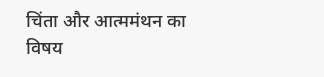चिंता और आत्ममंथन का विषय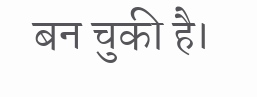बन चुकी है।